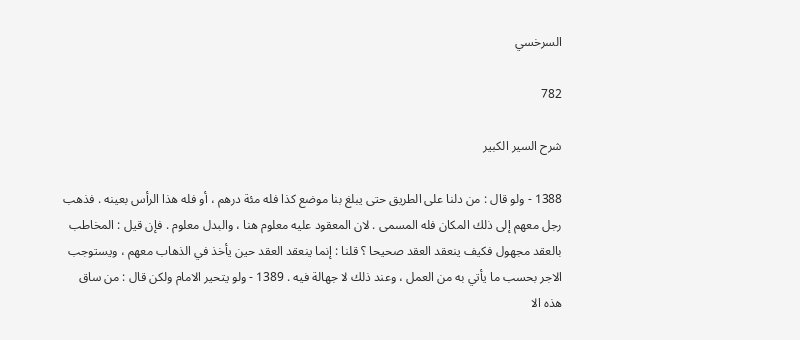السرخسي

782

شرح السير الكبير

1388 - ولو قال : من دلنا على الطريق حتى يبلغ بنا موضع كذا فله مئة درهم ، أو فله هذا الرأس بعينه . فذهب رجل معهم إلى ذلك المكان فله المسمى . لان المعقود عليه معلوم هنا ، والبدل معلوم . فإن قيل : المخاطب بالعقد مجهول فكيف ينعقد العقد صحيحا ؟ قلنا : إنما ينعقد العقد حين يأخذ في الذهاب معهم ، ويستوجب الاجر بحسب ما يأتي به من العمل ، وعند ذلك لا جهالة فيه . 1389 - ولو يتحير الامام ولكن قال : من ساق هذه الا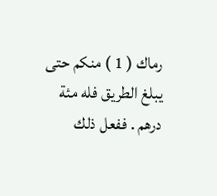رماك ( 1 ) منكم حتى يبلغ الطريق فله مئة درهم . ففعل ذلك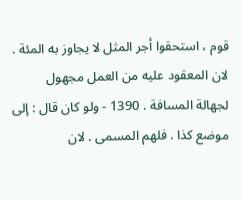قوم ، استحقوا أجر المثل لا يجاوز به المئة . لان المعقود عليه من العمل مجهول لجهالة المسافة . 1390 - ولو كان قال : إلى موضع كذا . فلهم المسمى . لان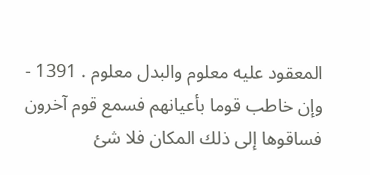المعقود عليه معلوم والبدل معلوم . 1391 - وإن خاطب قوما بأعيانهم فسمع قوم آخرون فساقوها إلى ذلك المكان فلا شئ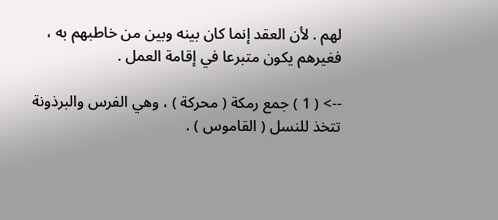لهم . لأن العقد إنما كان بينه وبين من خاطبهم به ، فغيرهم يكون متبرعا في إقامة العمل .

--> ( 1 ) جمع رمكة ( محركة ) ، وهي الفرس والبرذونة تتخذ للنسل ( القاموس ) .